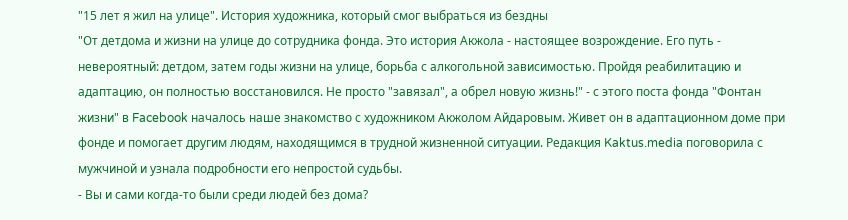"15 лет я жил на улице". История художника, который смог выбраться из бездны
"От детдома и жизни на улице до сотрудника фонда. Это история Акжола - настоящее возрождение. Его путь - невероятный: детдом, затем годы жизни на улице, борьба с алкогольной зависимостью. Пройдя реабилитацию и адаптацию, он полностью восстановился. Не просто "завязал", а обрел новую жизнь!" - с этого поста фонда "Фонтан жизни" в Facebook началось наше знакомство с художником Акжолом Айдаровым. Живет он в адаптационном доме при фонде и помогает другим людям, находящимся в трудной жизненной ситуации. Редакция Kaktus.media поговорила с мужчиной и узнала подробности его непростой судьбы.
- Вы и сами когда-то были среди людей без дома?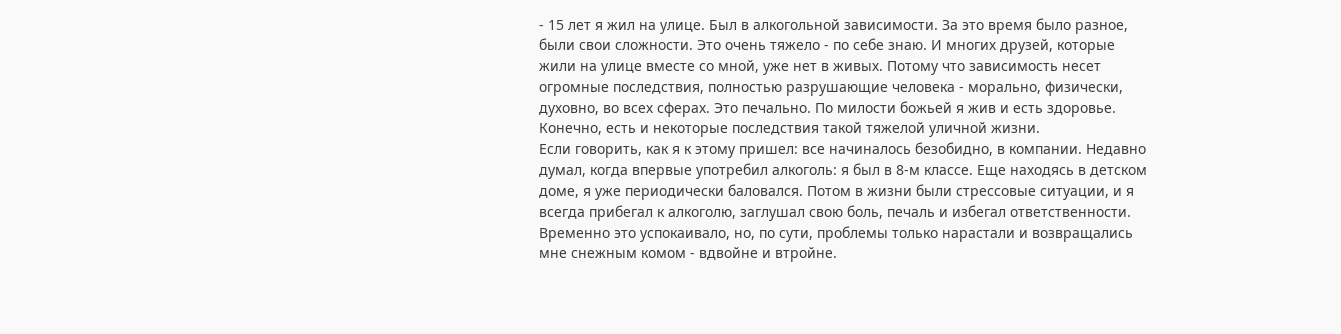- 15 лет я жил на улице. Был в алкогольной зависимости. За это время было разное, были свои сложности. Это очень тяжело - по себе знаю. И многих друзей, которые жили на улице вместе со мной, уже нет в живых. Потому что зависимость несет огромные последствия, полностью разрушающие человека - морально, физически, духовно, во всех сферах. Это печально. По милости божьей я жив и есть здоровье. Конечно, есть и некоторые последствия такой тяжелой уличной жизни.
Если говорить, как я к этому пришел: все начиналось безобидно, в компании. Недавно думал, когда впервые употребил алкоголь: я был в 8-м классе. Еще находясь в детском доме, я уже периодически баловался. Потом в жизни были стрессовые ситуации, и я всегда прибегал к алкоголю, заглушал свою боль, печаль и избегал ответственности. Временно это успокаивало, но, по сути, проблемы только нарастали и возвращались мне снежным комом - вдвойне и втройне.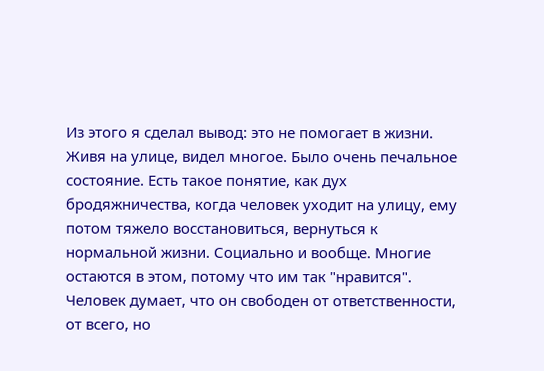Из этого я сделал вывод: это не помогает в жизни.
Живя на улице, видел многое. Было очень печальное состояние. Есть такое понятие, как дух бродяжничества, когда человек уходит на улицу, ему потом тяжело восстановиться, вернуться к нормальной жизни. Социально и вообще. Многие остаются в этом, потому что им так "нравится". Человек думает, что он свободен от ответственности, от всего, но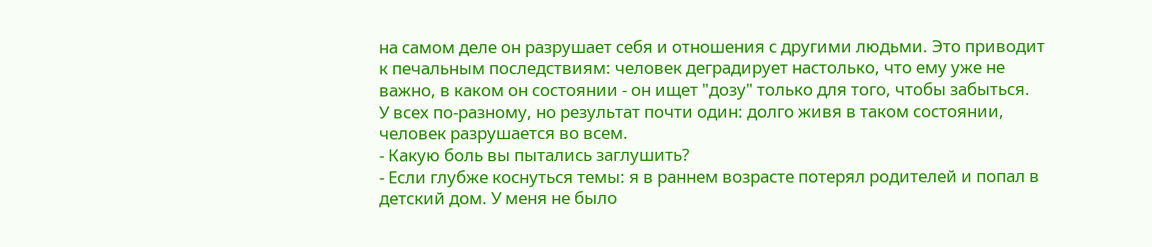на самом деле он разрушает себя и отношения с другими людьми. Это приводит к печальным последствиям: человек деградирует настолько, что ему уже не важно, в каком он состоянии - он ищет "дозу" только для того, чтобы забыться.
У всех по-разному, но результат почти один: долго живя в таком состоянии, человек разрушается во всем.
- Какую боль вы пытались заглушить?
- Если глубже коснуться темы: я в раннем возрасте потерял родителей и попал в детский дом. У меня не было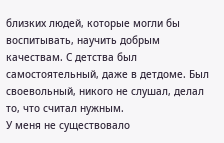близких людей, которые могли бы воспитывать, научить добрым качествам. С детства был самостоятельный, даже в детдоме. Был своевольный, никого не слушал, делал то, что считал нужным.
У меня не существовало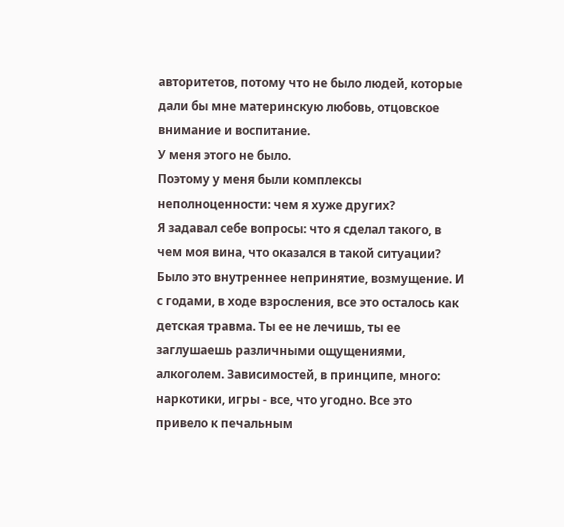авторитетов, потому что не было людей, которые дали бы мне материнскую любовь, отцовское внимание и воспитание.
У меня этого не было.
Поэтому у меня были комплексы неполноценности: чем я хуже других?
Я задавал себе вопросы: что я сделал такого, в чем моя вина, что оказался в такой ситуации?
Было это внутреннее непринятие, возмущение. И с годами, в ходе взросления, все это осталось как детская травма. Ты ее не лечишь, ты ее заглушаешь различными ощущениями, алкоголем. Зависимостей, в принципе, много: наркотики, игры - все, что угодно. Все это привело к печальным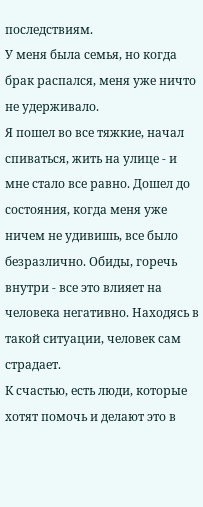последствиям.
У меня была семья, но когда брак распался, меня уже ничто не удерживало.
Я пошел во все тяжкие, начал спиваться, жить на улице - и мне стало все равно. Дошел до состояния, когда меня уже ничем не удивишь, все было безразлично. Обиды, горечь внутри - все это влияет на человека негативно. Находясь в такой ситуации, человек сам страдает.
К счастью, есть люди, которые хотят помочь и делают это в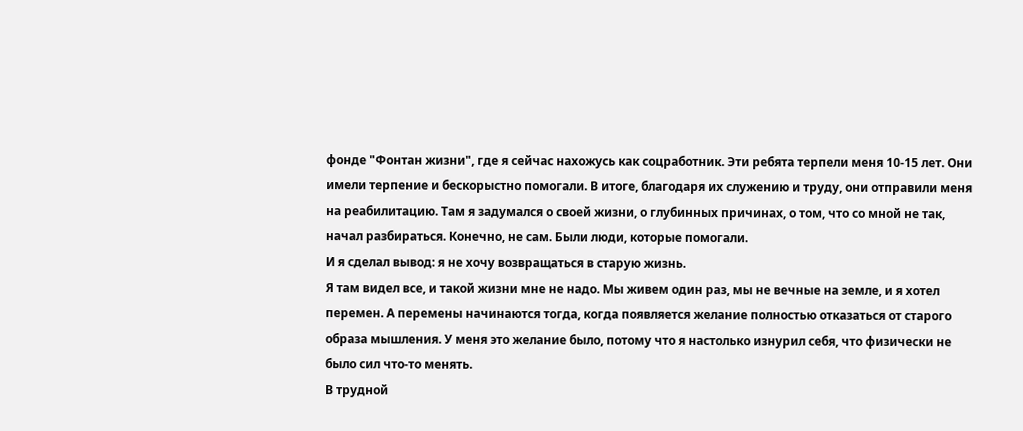фонде "Фонтан жизни", где я сейчас нахожусь как соцработник. Эти ребята терпели меня 10-15 лет. Они имели терпение и бескорыстно помогали. В итоге, благодаря их служению и труду, они отправили меня на реабилитацию. Там я задумался о своей жизни, о глубинных причинах, о том, что со мной не так, начал разбираться. Конечно, не сам. Были люди, которые помогали.
И я сделал вывод: я не хочу возвращаться в старую жизнь.
Я там видел все, и такой жизни мне не надо. Мы живем один раз, мы не вечные на земле, и я хотел перемен. А перемены начинаются тогда, когда появляется желание полностью отказаться от старого образа мышления. У меня это желание было, потому что я настолько изнурил себя, что физически не было сил что-то менять.
В трудной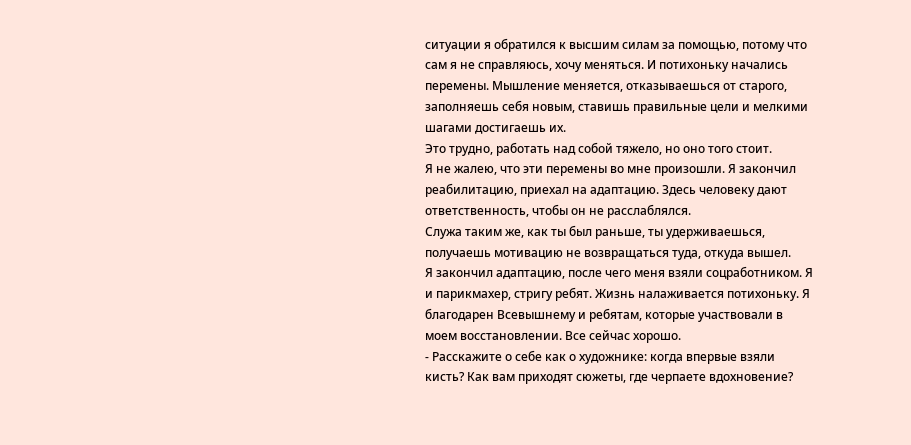ситуации я обратился к высшим силам за помощью, потому что сам я не справляюсь, хочу меняться. И потихоньку начались перемены. Мышление меняется, отказываешься от старого, заполняешь себя новым, ставишь правильные цели и мелкими шагами достигаешь их.
Это трудно, работать над собой тяжело, но оно того стоит.
Я не жалею, что эти перемены во мне произошли. Я закончил реабилитацию, приехал на адаптацию. Здесь человеку дают ответственность, чтобы он не расслаблялся.
Служа таким же, как ты был раньше, ты удерживаешься, получаешь мотивацию не возвращаться туда, откуда вышел.
Я закончил адаптацию, после чего меня взяли соцработником. Я и парикмахер, стригу ребят. Жизнь налаживается потихоньку. Я благодарен Всевышнему и ребятам, которые участвовали в моем восстановлении. Все сейчас хорошо.
- Расскажите о себе как о художнике: когда впервые взяли кисть? Как вам приходят сюжеты, где черпаете вдохновение?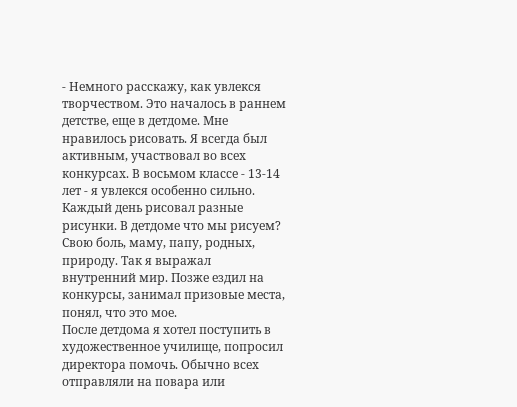- Немного расскажу, как увлекся творчеством. Это началось в раннем детстве, еще в детдоме. Мне нравилось рисовать. Я всегда был активным, участвовал во всех конкурсах. В восьмом классе - 13-14 лет - я увлекся особенно сильно. Каждый день рисовал разные рисунки. В детдоме что мы рисуем? Свою боль, маму, папу, родных, природу. Так я выражал внутренний мир. Позже ездил на конкурсы, занимал призовые места, понял, что это мое.
После детдома я хотел поступить в художественное училище, попросил директора помочь. Обычно всех отправляли на повара или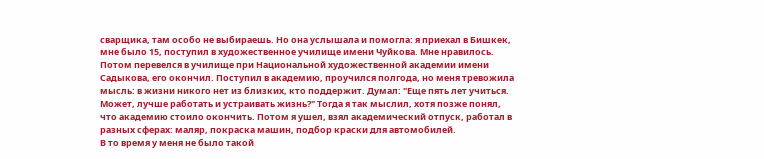сварщика, там особо не выбираешь. Но она услышала и помогла: я приехал в Бишкек, мне было 15, поступил в художественное училище имени Чуйкова. Мне нравилось. Потом перевелся в училище при Национальной художественной академии имени Садыкова, его окончил. Поступил в академию, проучился полгода, но меня тревожила мысль: в жизни никого нет из близких, кто поддержит. Думал: "Еще пять лет учиться. Может, лучше работать и устраивать жизнь?" Тогда я так мыслил, хотя позже понял, что академию стоило окончить. Потом я ушел, взял академический отпуск, работал в разных сферах: маляр, покраска машин, подбор краски для автомобилей.
В то время у меня не было такой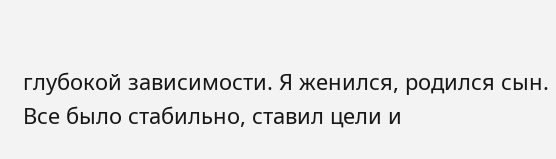глубокой зависимости. Я женился, родился сын. Все было стабильно, ставил цели и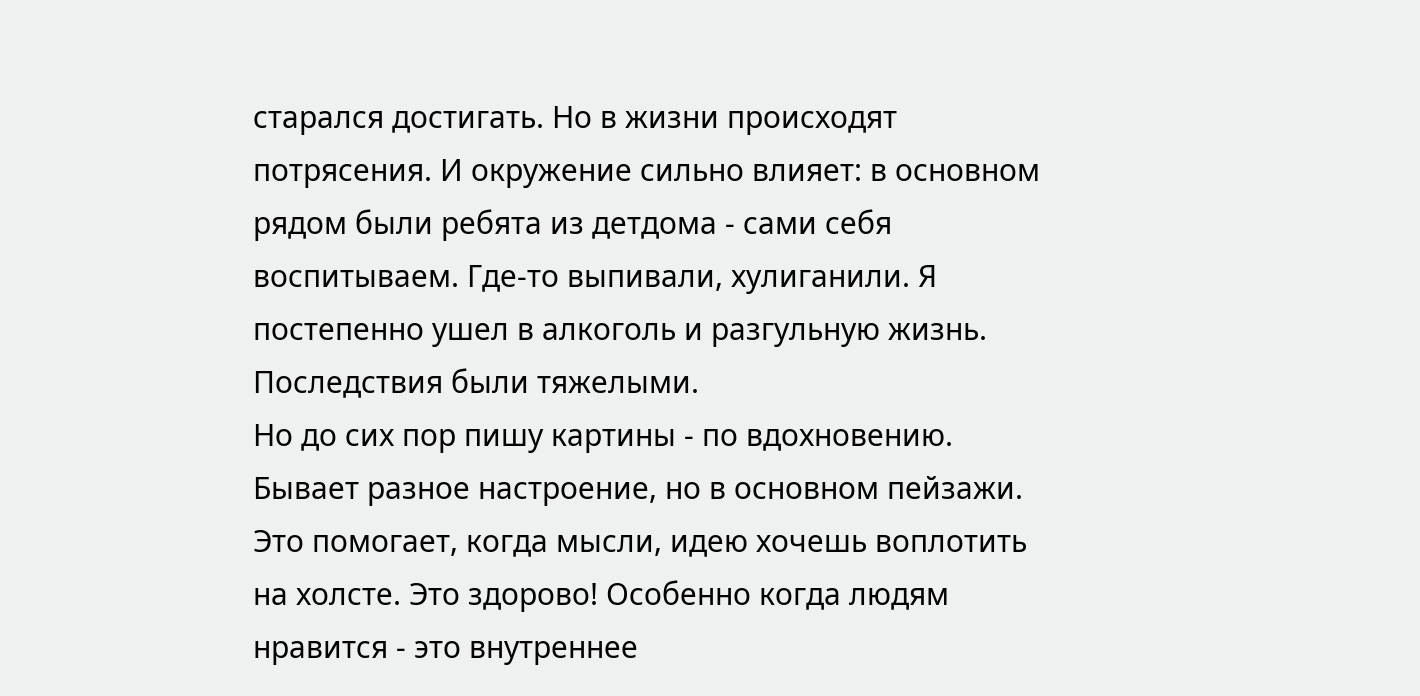старался достигать. Но в жизни происходят потрясения. И окружение сильно влияет: в основном рядом были ребята из детдома - сами себя воспитываем. Где-то выпивали, хулиганили. Я постепенно ушел в алкоголь и разгульную жизнь. Последствия были тяжелыми.
Но до сих пор пишу картины - по вдохновению. Бывает разное настроение, но в основном пейзажи. Это помогает, когда мысли, идею хочешь воплотить на холсте. Это здорово! Особенно когда людям нравится - это внутреннее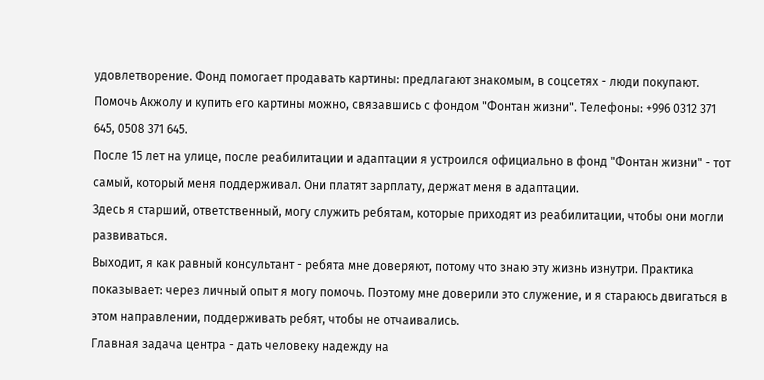удовлетворение. Фонд помогает продавать картины: предлагают знакомым, в соцсетях - люди покупают.
Помочь Акжолу и купить его картины можно, связавшись с фондом "Фонтан жизни". Телефоны: +996 0312 371 645, 0508 371 645.
После 15 лет на улице, после реабилитации и адаптации я устроился официально в фонд "Фонтан жизни" - тот самый, который меня поддерживал. Они платят зарплату, держат меня в адаптации.
Здесь я старший, ответственный, могу служить ребятам, которые приходят из реабилитации, чтобы они могли развиваться.
Выходит, я как равный консультант - ребята мне доверяют, потому что знаю эту жизнь изнутри. Практика показывает: через личный опыт я могу помочь. Поэтому мне доверили это служение, и я стараюсь двигаться в этом направлении, поддерживать ребят, чтобы не отчаивались.
Главная задача центра - дать человеку надежду на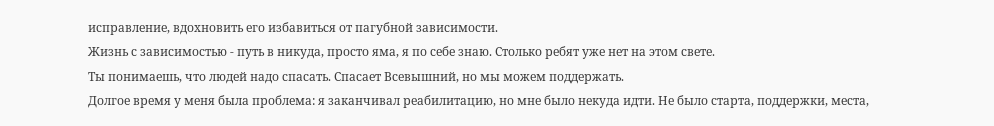исправление, вдохновить его избавиться от пагубной зависимости.
Жизнь с зависимостью - путь в никуда, просто яма, я по себе знаю. Столько ребят уже нет на этом свете.
Ты понимаешь, что людей надо спасать. Спасает Всевышний, но мы можем поддержать.
Долгое время у меня была проблема: я заканчивал реабилитацию, но мне было некуда идти. Не было старта, поддержки, места,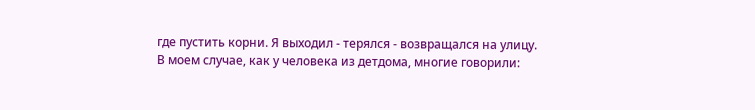где пустить корни. Я выходил - терялся - возвращался на улицу.
В моем случае, как у человека из детдома, многие говорили: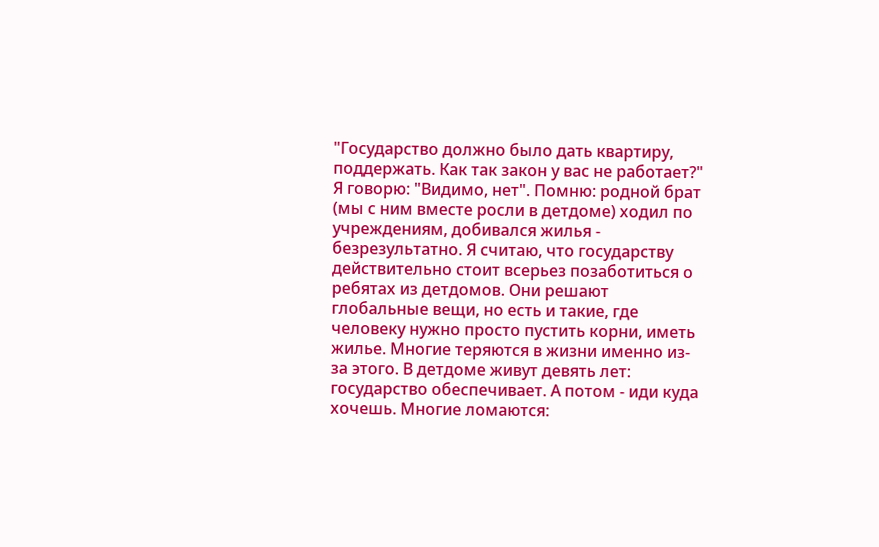"Государство должно было дать квартиру, поддержать. Как так закон у вас не работает?" Я говорю: "Видимо, нет". Помню: родной брат (мы с ним вместе росли в детдоме) ходил по учреждениям, добивался жилья - безрезультатно. Я считаю, что государству действительно стоит всерьез позаботиться о ребятах из детдомов. Они решают глобальные вещи, но есть и такие, где человеку нужно просто пустить корни, иметь жилье. Многие теряются в жизни именно из-за этого. В детдоме живут девять лет: государство обеспечивает. А потом - иди куда хочешь. Многие ломаются: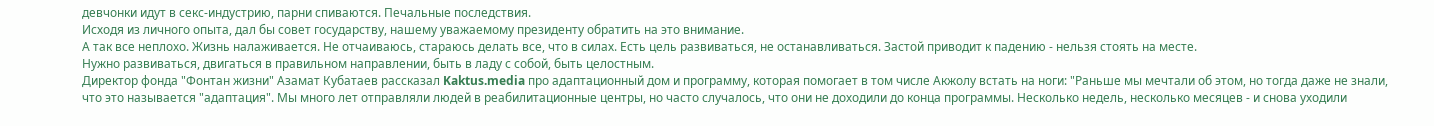девчонки идут в секс-индустрию, парни спиваются. Печальные последствия.
Исходя из личного опыта, дал бы совет государству, нашему уважаемому президенту обратить на это внимание.
А так все неплохо. Жизнь налаживается. Не отчаиваюсь, стараюсь делать все, что в силах. Есть цель развиваться, не останавливаться. Застой приводит к падению - нельзя стоять на месте.
Нужно развиваться, двигаться в правильном направлении, быть в ладу с собой, быть целостным.
Директор фонда "Фонтан жизни" Азамат Кубатаев рассказал Kaktus.media про адаптационный дом и программу, которая помогает в том числе Акжолу встать на ноги: "Раньше мы мечтали об этом, но тогда даже не знали, что это называется "адаптация". Мы много лет отправляли людей в реабилитационные центры, но часто случалось, что они не доходили до конца программы. Несколько недель, несколько месяцев - и снова уходили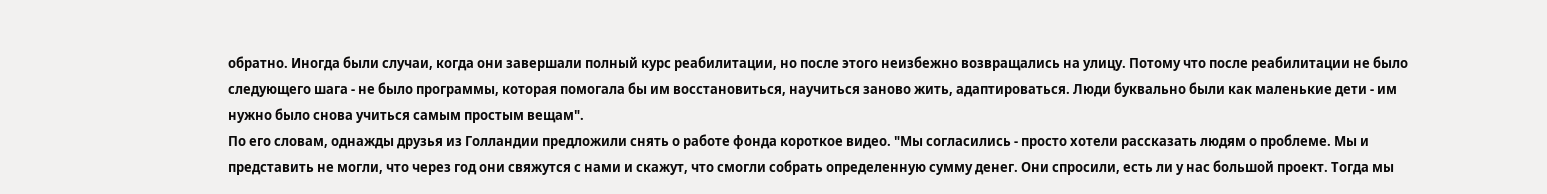обратно. Иногда были случаи, когда они завершали полный курс реабилитации, но после этого неизбежно возвращались на улицу. Потому что после реабилитации не было следующего шага - не было программы, которая помогала бы им восстановиться, научиться заново жить, адаптироваться. Люди буквально были как маленькие дети - им нужно было снова учиться самым простым вещам".
По его словам, однажды друзья из Голландии предложили снять о работе фонда короткое видео. "Мы согласились - просто хотели рассказать людям о проблеме. Мы и представить не могли, что через год они свяжутся с нами и скажут, что смогли собрать определенную сумму денег. Они спросили, есть ли у нас большой проект. Тогда мы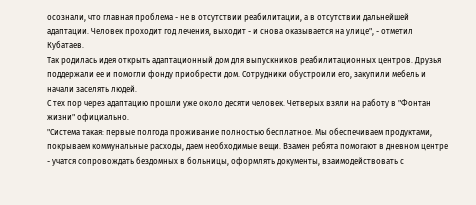осознали, что главная проблема - не в отсутствии реабилитации, а в отсутствии дальнейшей адаптации. Человек проходит год лечения, выходит - и снова оказывается на улице", - отметил Кубатаев.
Так родилась идея открыть адаптационный дом для выпускников реабилитационных центров. Друзья поддержали ее и помогли фонду приобрести дом. Сотрудники обустроили его, закупили мебель и начали заселять людей.
С тех пор через адаптацию прошли уже около десяти человек. Четверых взяли на работу в "Фонтан жизни" официально.
"Система такая: первые полгода проживание полностью бесплатное. Мы обеспечиваем продуктами, покрываем коммунальные расходы, даем необходимые вещи. Взамен ребята помогают в дневном центре - учатся сопровождать бездомных в больницы, оформлять документы, взаимодействовать с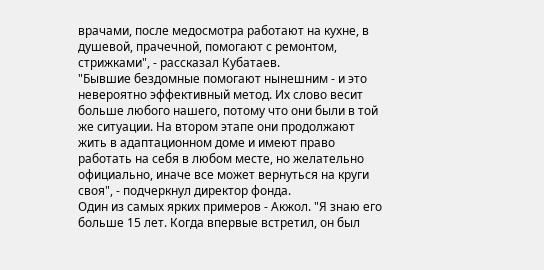врачами, после медосмотра работают на кухне, в душевой, прачечной, помогают с ремонтом, стрижками", - рассказал Кубатаев.
"Бывшие бездомные помогают нынешним - и это невероятно эффективный метод. Их слово весит больше любого нашего, потому что они были в той же ситуации. На втором этапе они продолжают жить в адаптационном доме и имеют право работать на себя в любом месте, но желательно официально, иначе все может вернуться на круги своя", - подчеркнул директор фонда.
Один из самых ярких примеров - Акжол. "Я знаю его больше 15 лет. Когда впервые встретил, он был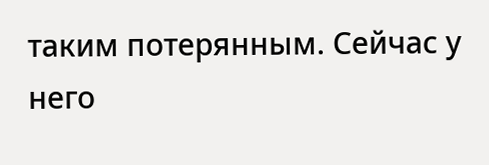таким потерянным. Сейчас у него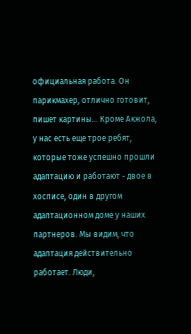официальная работа. Он парикмахер, отлично готовит, пишет картины... Кроме Акжола, у нас есть еще трое ребят, которые тоже успешно прошли адаптацию и работают - двое в хосписе, один в другом адаптационном доме у наших партнеров. Мы видим, что адаптация действительно работает. Люди,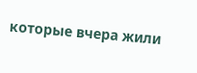которые вчера жили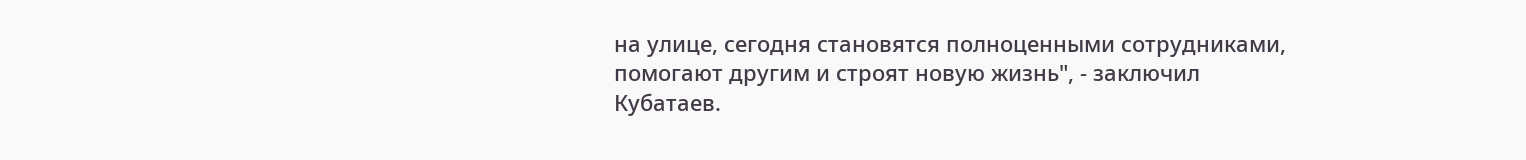на улице, сегодня становятся полноценными сотрудниками, помогают другим и строят новую жизнь", - заключил Кубатаев.